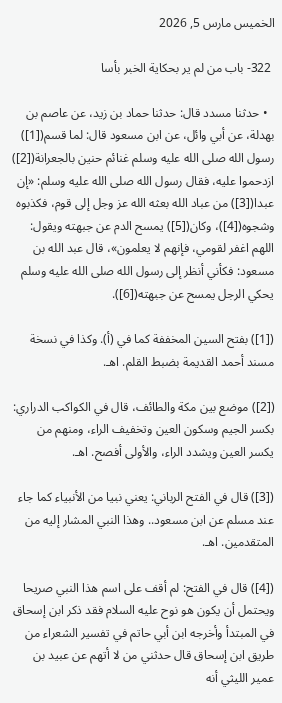الخميس مارس 5, 2026

 322- باب من لم ير بحكاية الخبر بأسا

  • حدثنا مسدد قال: حدثنا حماد بن زيد، عن عاصم بن بهدلة، عن أبي وائل، عن ابن مسعود قال: لما قسم([1]) رسول الله صلى الله عليه وسلم غنائم حنين بالجعرانة([2]) ازدحموا عليه، فقال رسول الله صلى الله عليه وسلم: «إن عبدا([3]) من عباد الله بعثه الله عز وجل إلى قوم، فكذبوه وشجوه([4])، وكان([5]) يمسح الدم عن جبهته ويقول: اللهم اغفر لقومي، فإنهم لا يعلمون»، قال عبد الله بن مسعود: فكأني أنظر إلى رسول الله صلى الله عليه وسلم يحكي الرجل يمسح عن جبهته([6]).

([1]) بفتح السين المخففة كما في (أ). وكذا في نسخة مسند أحمد القديمة بضبط القلم. اهـ.

([2]) موضع بين مكة والطائف، قال في الكواكب الدراري: بكسر الجيم وسكون العين وتخفيف الراء، ومنهم من يكسر العين ويشدد الراء، والأولى أفصح. اهـ.

([3]) قال في الفتح الرباني: يعني نبيا من الأنبياء كما جاء عند مسلم عن ابن مسعود.. وهذا النبي المشار إليه من المتقدمين. اهـ.

([4]) قال في الفتح: لم أقف على اسم هذا النبي صريحا ويحتمل أن يكون هو نوح عليه السلام فقد ذكر ابن إسحاق في المبتدأ وأخرجه ابن أبي حاتم في تفسير الشعراء من طريق ابن إسحاق قال حدثني من لا أتهم عن عبيد بن عمير الليثي أنه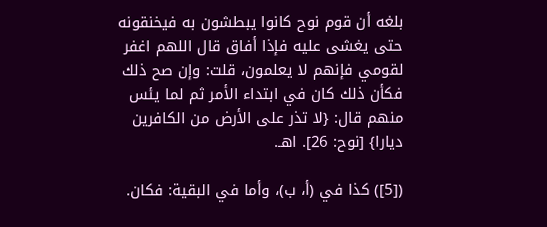بلغه أن قوم نوح كانوا يبطشون به فيخنقونه حتى يغشى عليه فإذا أفاق قال اللهم اغفر لقومي فإنهم لا يعلمون، قلت: وإن صح ذلك فكأن ذلك كان في ابتداء الأمر ثم لما يئس منهم قال: {لا تذر على الأرض من الكافرين ديارا} [نوح: 26]. اهـ.

([5]) كذا في (أ، ب)، وأما في البقية: فكان.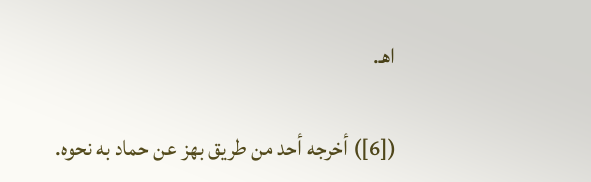اهـ.

([6]) أخرجه أحد من طريق بهز عن حماد به نحوه.